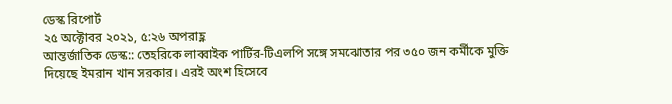ডেস্ক রিপোর্ট
২৫ অক্টোবর ২০২১, ৫:২৬ অপরাহ্ণ
আন্তর্জাতিক ডেস্ক:: তেহরিকে লাব্বাইক পার্টির-টিএলপি সঙ্গে সমঝোতার পর ৩৫০ জন কর্মীকে মুক্তি দিয়েছে ইমরান খান সরকার। এরই অংশ হিসেবে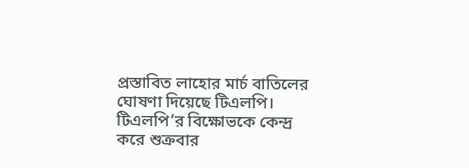প্রস্তাবিত লাহোর মার্চ বাতিলের ঘোষণা দিয়েছে টিএলপি।
টিএলপি’র বিক্ষোভকে কেন্দ্র করে শুক্রবার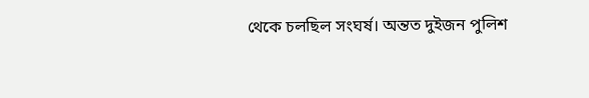থেকে চলছিল সংঘর্ষ। অন্তত দুইজন পুলিশ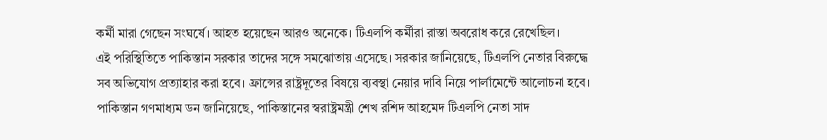কর্মী মারা গেছেন সংঘর্ষে। আহত হয়েছেন আরও অনেকে। টিএলপি কর্মীরা রাস্তা অবরোধ করে রেখেছিল।
এই পরিস্থিতিতে পাকিস্তান সরকার তাদের সঙ্গে সমঝোতায় এসেছে। সরকার জানিয়েছে, টিএলপি নেতার বিরুদ্ধে সব অভিযোগ প্রত্যাহার করা হবে। ফ্রান্সের রাষ্ট্রদূতের বিষয়ে ব্যবস্থা নেয়ার দাবি নিয়ে পার্লামেন্টে আলোচনা হবে।
পাকিস্তান গণমাধ্যম ডন জানিয়েছে, পাকিস্তানের স্বরাষ্ট্রমন্ত্রী শেখ রশিদ আহমেদ টিএলপি নেতা সাদ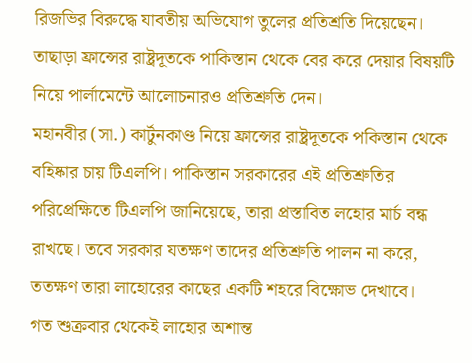রিজভির বিরুদ্ধে যাবতীয় অভিযোগ তুলের প্রতিশ্রতি দিয়েছেন। তাছাড়া ফ্রান্সের রাষ্ট্রদূতকে পাকিস্তান থেকে বের করে দেয়ার বিষয়টি নিয়ে পার্লামেন্টে আলোচনারও প্রতিশ্রুতি দেন।
মহানবীর (সা.) কার্টুনকাণ্ড নিয়ে ফ্রান্সের রাষ্ট্রদূতকে পকিস্তান থেকে বহিষ্কার চায় টিএলপি। পাকিস্তান সরকারের এই প্রতিশ্রুতির পরিপ্রেক্ষিতে টিএলপি জানিয়েছে, তারা প্রস্তাবিত লহোর মার্চ বন্ধ রাখছে। তবে সরকার যতক্ষণ তাদের প্রতিশ্রুতি পালন না করে, ততক্ষণ তারা লাহোরের কাছের একটি শহরে বিক্ষোভ দেখাবে।
গত শুক্রবার থেকেই লাহোর অশান্ত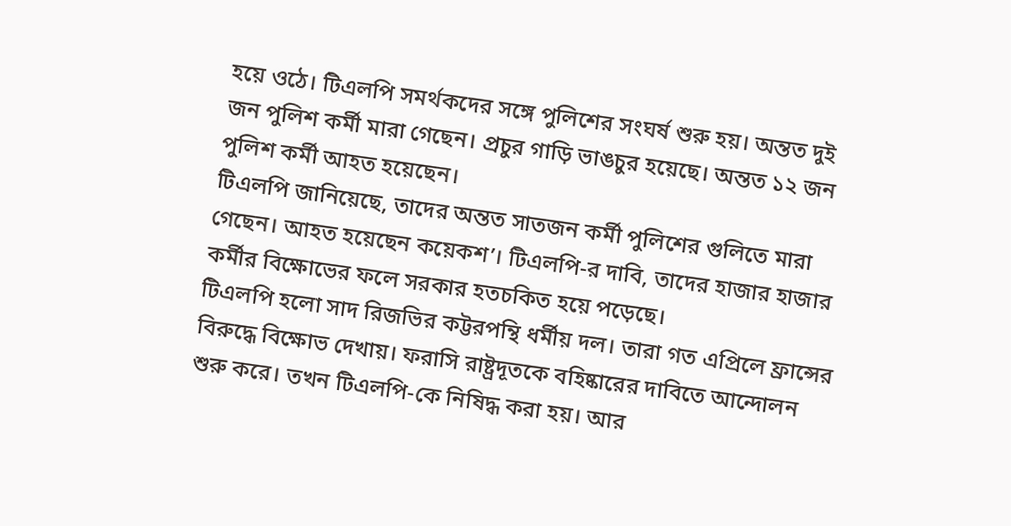হয়ে ওঠে। টিএলপি সমর্থকদের সঙ্গে পুলিশের সংঘর্ষ শুরু হয়। অন্তত দুই জন পুলিশ কর্মী মারা গেছেন। প্রচুর গাড়ি ভাঙচুর হয়েছে। অন্তত ১২ জন পুলিশ কর্মী আহত হয়েছেন।
টিএলপি জানিয়েছে, তাদের অন্তত সাতজন কর্মী পুলিশের গুলিতে মারা গেছেন। আহত হয়েছেন কয়েকশ’। টিএলপি-র দাবি, তাদের হাজার হাজার কর্মীর বিক্ষোভের ফলে সরকার হতচকিত হয়ে পড়েছে।
টিএলপি হলো সাদ রিজভির কট্টরপন্থি ধর্মীয় দল। তারা গত এপ্রিলে ফ্রান্সের বিরুদ্ধে বিক্ষোভ দেখায়। ফরাসি রাষ্ট্রদূতকে বহিষ্কারের দাবিতে আন্দোলন শুরু করে। তখন টিএলপি-কে নিষিদ্ধ করা হয়। আর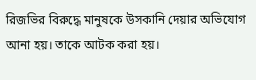রিজভির বিরুদ্ধে মানুষকে উসকানি দেয়ার অভিযোগ আনা হয়। তাকে আটক করা হয়।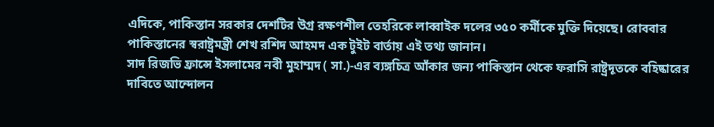এদিকে, পাকিস্তান সরকার দেশটির উগ্র রক্ষণশীল তেহরিকে লাব্বাইক দলের ৩৫০ কর্মীকে মুক্তি দিয়েছে। রোববার পাকিস্তানের স্বরাষ্ট্রমন্ত্রী শেখ রশিদ আহমদ এক টুইট বার্তায় এই তথ্য জানান।
সাদ রিজভি ফ্রান্সে ইসলামের নবী মুহাম্মদ ( সা.)-এর ব্যঙ্গচিত্র আঁকার জন্য পাকিস্তান থেকে ফরাসি রাষ্ট্রদূতকে বহিষ্কারের দাবিতে আন্দোলন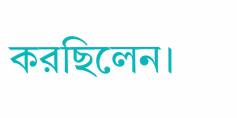করছিলেন।